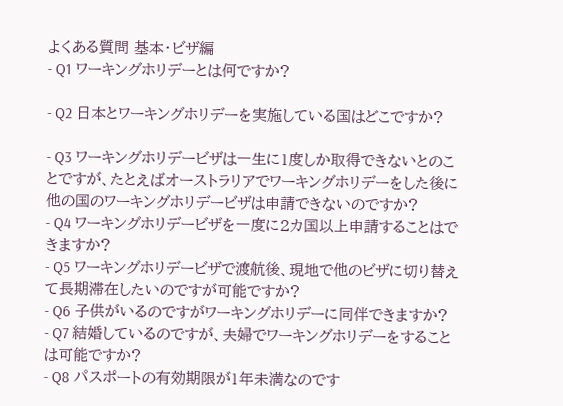よくある質問 基本・ビザ編
- Q1 ワーキングホリデーとは何ですか?

- Q2 日本とワーキングホリデーを実施している国はどこですか?

- Q3 ワーキングホリデービザは一生に1度しか取得できないとのことですが、たとえばオーストラリアでワーキングホリデーをした後に他の国のワーキングホリデービザは申請できないのですか?
- Q4 ワーキングホリデービザを一度に2カ国以上申請することはできますか?
- Q5 ワーキングホリデービザで渡航後、現地で他のビザに切り替えて長期滞在したいのですが可能ですか?
- Q6 子供がいるのですがワーキングホリデーに同伴できますか?
- Q7 結婚しているのですが、夫婦でワーキングホリデーをすることは可能ですか?
- Q8 パスポートの有効期限が1年未満なのです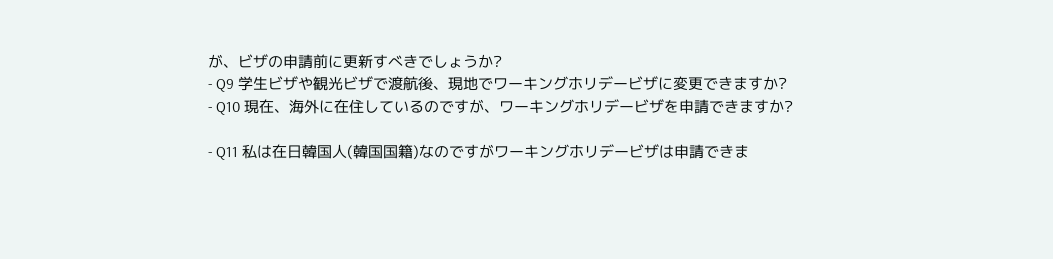が、ビザの申請前に更新すべきでしょうか?
- Q9 学生ビザや観光ビザで渡航後、現地でワーキングホリデービザに変更できますか?
- Q10 現在、海外に在住しているのですが、ワーキングホリデービザを申請できますか?

- Q11 私は在日韓国人(韓国国籍)なのですがワーキングホリデービザは申請できま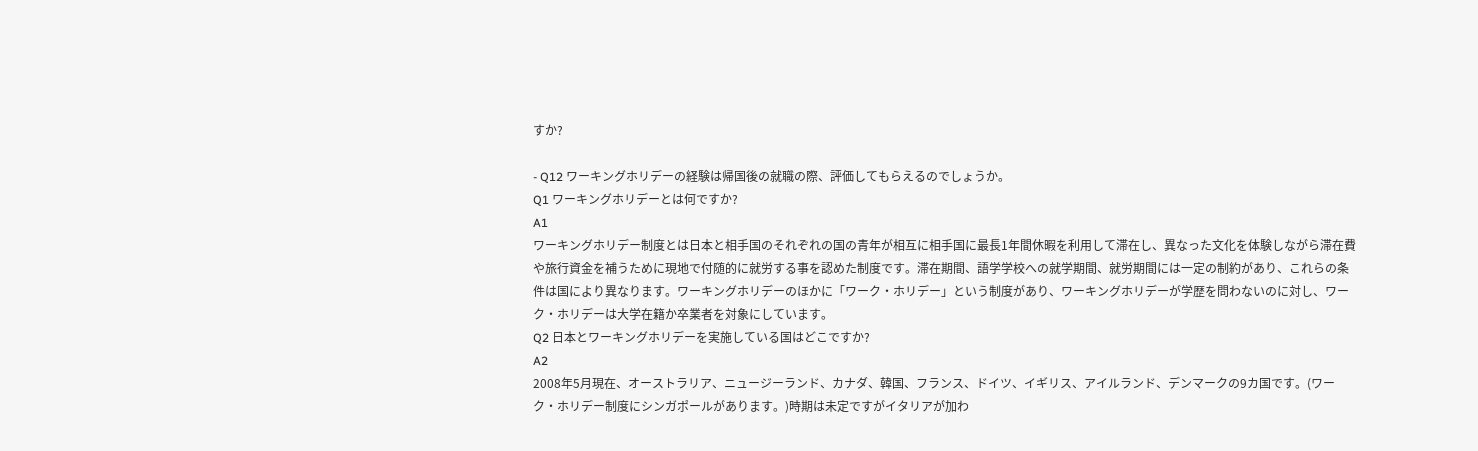すか?

- Q12 ワーキングホリデーの経験は帰国後の就職の際、評価してもらえるのでしょうか。
Q1 ワーキングホリデーとは何ですか?
A1
ワーキングホリデー制度とは日本と相手国のそれぞれの国の青年が相互に相手国に最長1年間休暇を利用して滞在し、異なった文化を体験しながら滞在費や旅行資金を補うために現地で付随的に就労する事を認めた制度です。滞在期間、語学学校への就学期間、就労期間には一定の制約があり、これらの条件は国により異なります。ワーキングホリデーのほかに「ワーク・ホリデー」という制度があり、ワーキングホリデーが学歴を問わないのに対し、ワーク・ホリデーは大学在籍か卒業者を対象にしています。
Q2 日本とワーキングホリデーを実施している国はどこですか?
A2
2008年5月現在、オーストラリア、ニュージーランド、カナダ、韓国、フランス、ドイツ、イギリス、アイルランド、デンマークの9カ国です。(ワーク・ホリデー制度にシンガポールがあります。)時期は未定ですがイタリアが加わ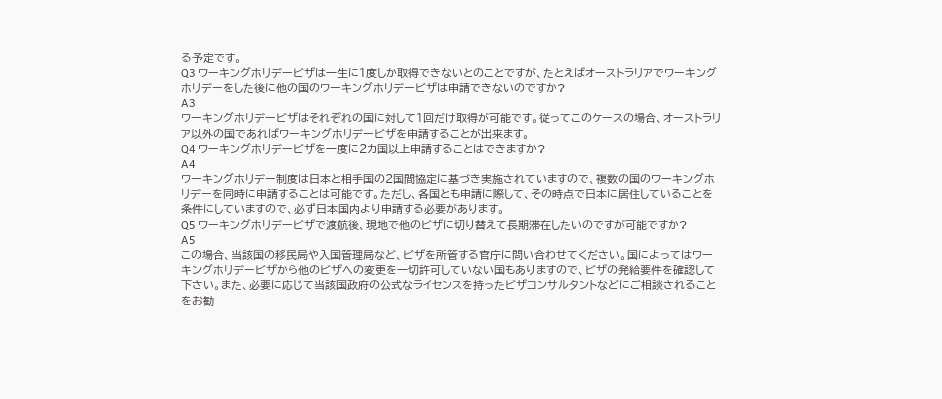る予定です。
Q3 ワーキングホリデービザは一生に1度しか取得できないとのことですが、たとえばオーストラリアでワーキングホリデーをした後に他の国のワーキングホリデービザは申請できないのですか?
A3
ワーキングホリデービザはそれぞれの国に対して1回だけ取得が可能です。従ってこのケースの場合、オーストラリア以外の国であればワーキングホリデービザを申請することが出来ます。
Q4 ワーキングホリデービザを一度に2カ国以上申請することはできますか?
A4
ワーキングホリデー制度は日本と相手国の2国間協定に基づき実施されていますので、複数の国のワーキングホリデーを同時に申請することは可能です。ただし、各国とも申請に際して、その時点で日本に居住していることを条件にしていますので、必ず日本国内より申請する必要があります。
Q5 ワーキングホリデービザで渡航後、現地で他のビザに切り替えて長期滞在したいのですが可能ですか?
A5
この場合、当該国の移民局や入国管理局など、ビザを所管する官庁に問い合わせてください。国によってはワーキングホリデービザから他のビザへの変更を一切許可していない国もありますので、ビザの発給要件を確認して下さい。また、必要に応じて当該国政府の公式なライセンスを持ったビザコンサルタントなどにご相談されることをお勧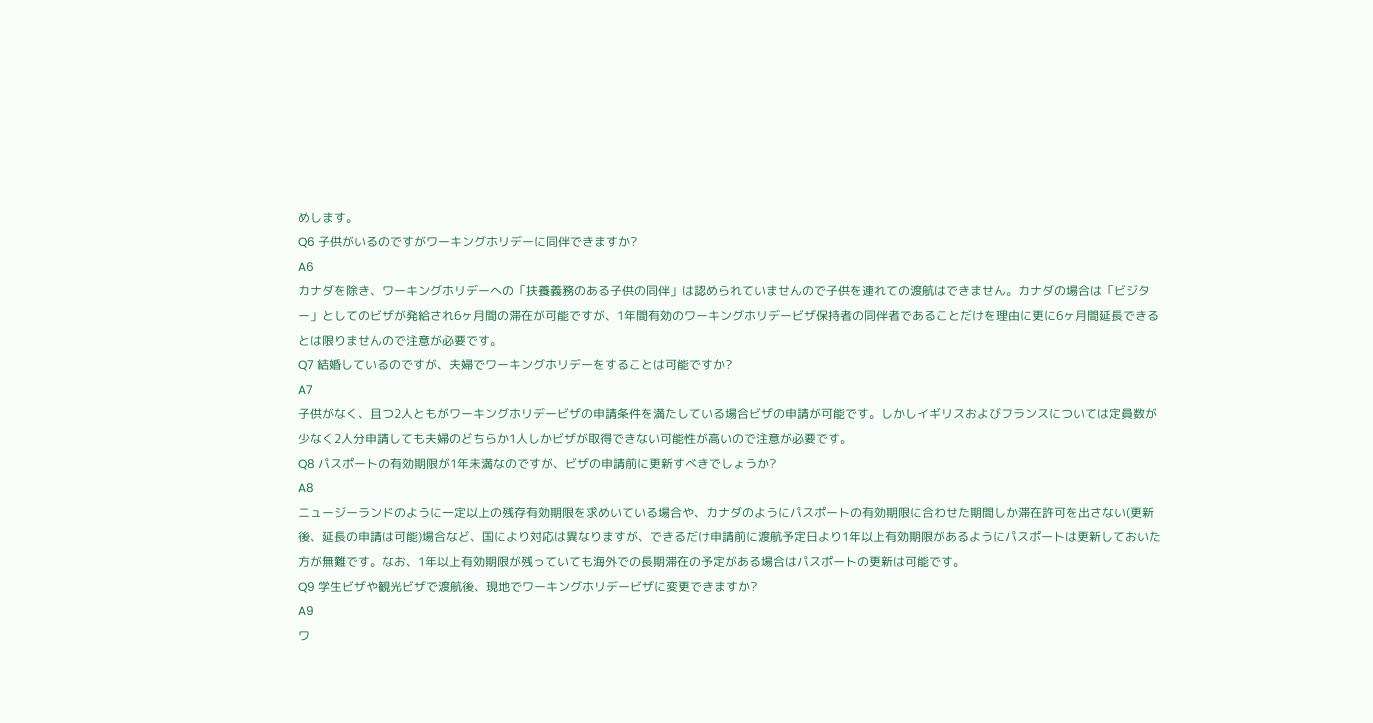めします。
Q6 子供がいるのですがワーキングホリデーに同伴できますか?
A6
カナダを除き、ワーキングホリデーへの「扶養義務のある子供の同伴」は認められていませんので子供を連れての渡航はできません。カナダの場合は「ビジター」としてのビザが発給され6ヶ月間の滞在が可能ですが、1年間有効のワーキングホリデービザ保持者の同伴者であることだけを理由に更に6ヶ月間延長できるとは限りませんので注意が必要です。
Q7 結婚しているのですが、夫婦でワーキングホリデーをすることは可能ですか?
A7
子供がなく、且つ2人ともがワーキングホリデービザの申請条件を満たしている場合ビザの申請が可能です。しかしイギリスおよびフランスについては定員数が少なく2人分申請しても夫婦のどちらか1人しかビザが取得できない可能性が高いので注意が必要です。
Q8 パスポートの有効期限が1年未満なのですが、ビザの申請前に更新すべきでしょうか?
A8
ニュージーランドのように一定以上の残存有効期限を求めいている場合や、カナダのようにパスポートの有効期限に合わせた期間しか滞在許可を出さない(更新後、延長の申請は可能)場合など、国により対応は異なりますが、できるだけ申請前に渡航予定日より1年以上有効期限があるようにパスポートは更新しておいた方が無難です。なお、1年以上有効期限が残っていても海外での長期滞在の予定がある場合はパスポートの更新は可能です。
Q9 学生ビザや観光ビザで渡航後、現地でワーキングホリデービザに変更できますか?
A9
ワ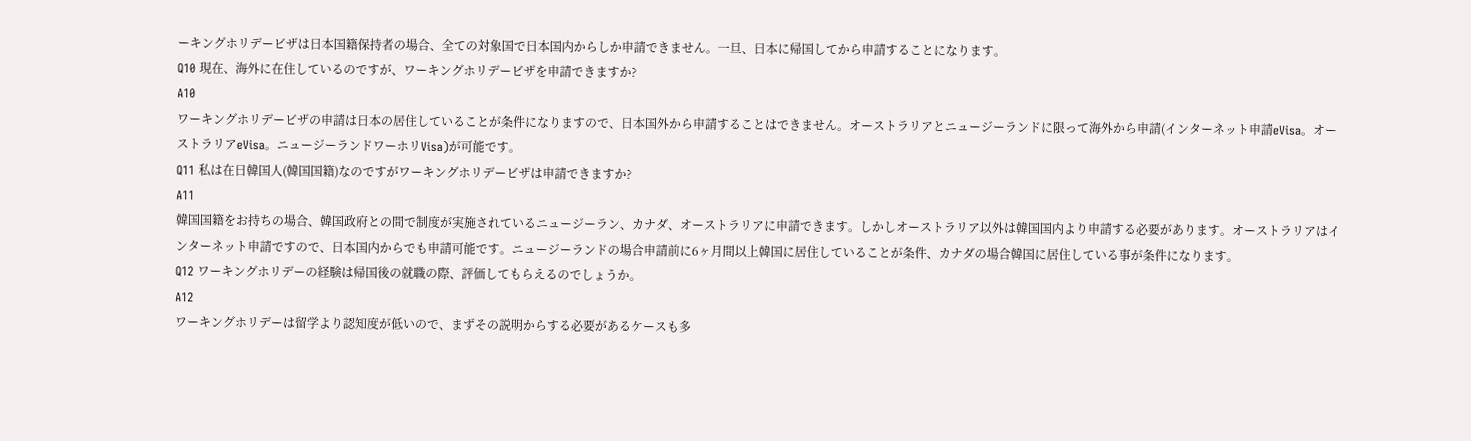ーキングホリデービザは日本国籍保持者の場合、全ての対象国で日本国内からしか申請できません。一旦、日本に帰国してから申請することになります。
Q10 現在、海外に在住しているのですが、ワーキングホリデービザを申請できますか?
A10
ワーキングホリデービザの申請は日本の居住していることが条件になりますので、日本国外から申請することはできません。オーストラリアとニュージーランドに限って海外から申請(インターネット申請eVisa。オーストラリアeVisa。ニュージーランドワーホリVisa)が可能です。
Q11 私は在日韓国人(韓国国籍)なのですがワーキングホリデービザは申請できますか?
A11
韓国国籍をお持ちの場合、韓国政府との間で制度が実施されているニュージーラン、カナダ、オーストラリアに申請できます。しかしオーストラリア以外は韓国国内より申請する必要があります。オーストラリアはインターネット申請ですので、日本国内からでも申請可能です。ニュージーランドの場合申請前に6ヶ月間以上韓国に居住していることが条件、カナダの場合韓国に居住している事が条件になります。
Q12 ワーキングホリデーの経験は帰国後の就職の際、評価してもらえるのでしょうか。
A12
ワーキングホリデーは留学より認知度が低いので、まずその説明からする必要があるケースも多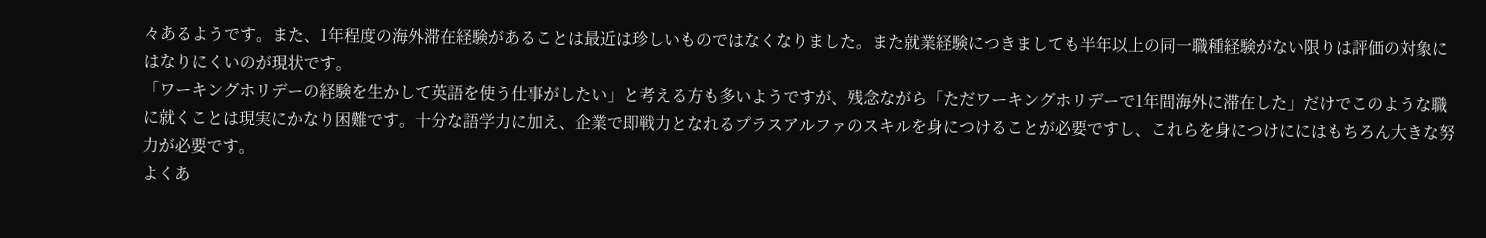々あるようです。また、1年程度の海外滞在経験があることは最近は珍しいものではなくなりました。また就業経験につきましても半年以上の同一職種経験がない限りは評価の対象にはなりにくいのが現状です。
「ワーキングホリデーの経験を生かして英語を使う仕事がしたい」と考える方も多いようですが、残念ながら「ただワーキングホリデーで1年間海外に滞在した」だけでこのような職に就くことは現実にかなり困難です。十分な語学力に加え、企業で即戦力となれるプラスアルファのスキルを身につけることが必要ですし、これらを身につけににはもちろん大きな努力が必要です。
よくあ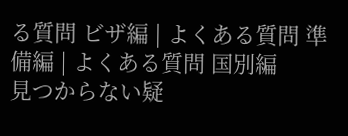る質問 ビザ編 | よくある質問 準備編 | よくある質問 国別編
見つからない疑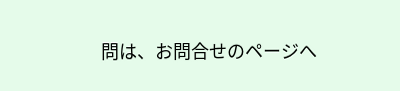問は、お問合せのページへ